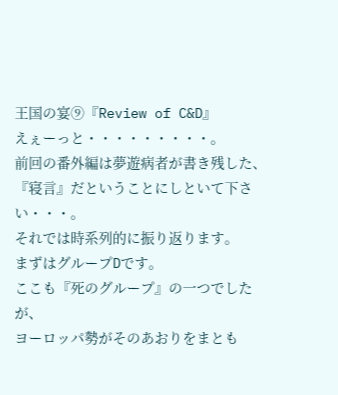王国の宴⑨『Review of C&D』
えぇーっと・・・・・・・・・。
前回の番外編は夢遊病者が書き残した、
『寝言』だということにしといて下さい・・・。
それでは時系列的に振り返ります。
まずはグループDです。
ここも『死のグループ』の一つでしたが、
ヨーロッパ勢がそのあおりをまとも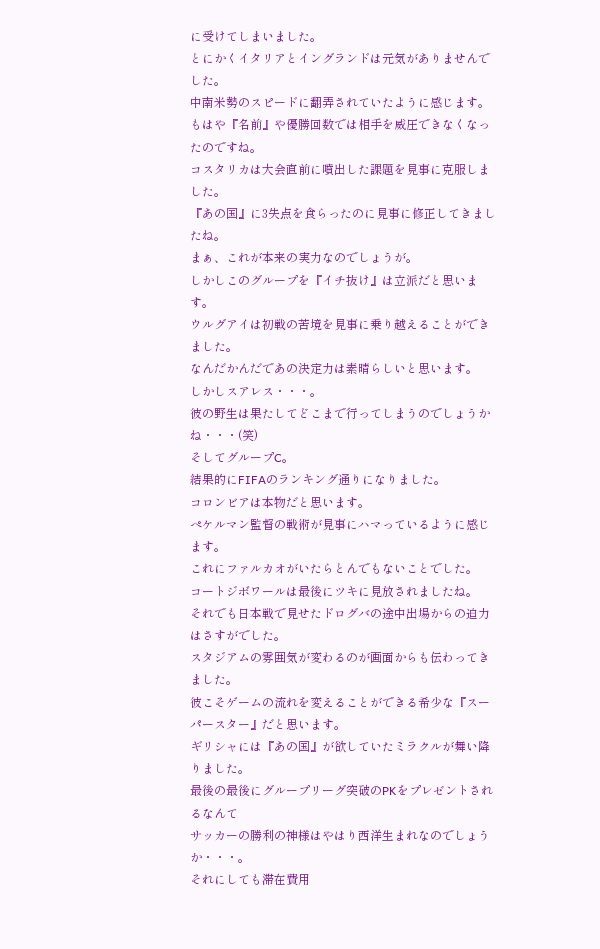に受けてしまいました。
とにかくイタリアとイングランドは元気がありませんでした。
中南米勢のスピードに翻弄されていたように感じます。
もはや『名前』や優勝回数では相手を威圧できなくなったのですね。
コスタリカは大会直前に噴出した課題を見事に克服しました。
『あの国』に3失点を食らったのに見事に修正してきましたね。
まぁ、これが本来の実力なのでしょうが。
しかしこのグループを『イチ抜け』は立派だと思います。
ウルグアイは初戦の苦境を見事に乗り越えることができました。
なんだかんだであの決定力は素晴らしいと思います。
しかしスアレス・・・。
彼の野生は果たしてどこまで行ってしまうのでしょうかね・・・(笑)
そしてグループC。
結果的にFIFAのランキング通りになりました。
コロンビアは本物だと思います。
ぺケルマン監督の戦術が見事にハマっているように感じます。
これにファルカオがいたらとんでもないことでした。
コートジボワールは最後にツキに見放されましたね。
それでも日本戦で見せたドログバの途中出場からの迫力はさすがでした。
スタジアムの雰囲気が変わるのが画面からも伝わってきました。
彼こそゲームの流れを変えることができる希少な『スーパースター』だと思います。
ギリシャには『あの国』が欲していたミラクルが舞い降りました。
最後の最後にグループリーグ突破のPKをプレゼントされるなんて
サッカーの勝利の神様はやはり西洋生まれなのでしょうか・・・。
それにしても滞在費用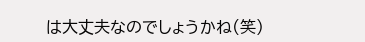は大丈夫なのでしょうかね(笑)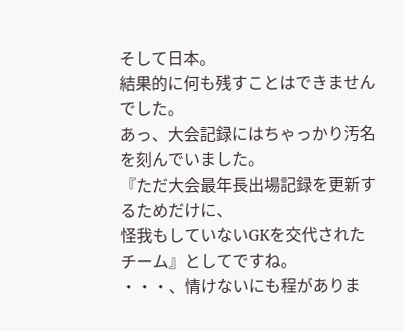そして日本。
結果的に何も残すことはできませんでした。
あっ、大会記録にはちゃっかり汚名を刻んでいました。
『ただ大会最年長出場記録を更新するためだけに、
怪我もしていないGKを交代されたチーム』としてですね。
・・・、情けないにも程がありま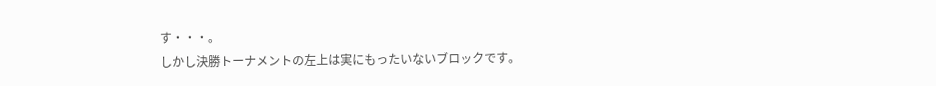す・・・。
しかし決勝トーナメントの左上は実にもったいないブロックです。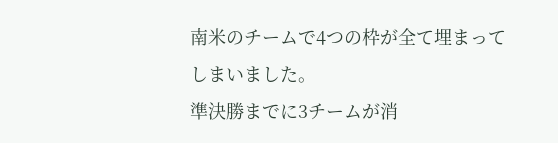南米のチームで4つの枠が全て埋まってしまいました。
準決勝までに3チームが消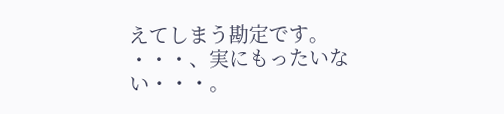えてしまう勘定です。
・・・、実にもったいない・・・。